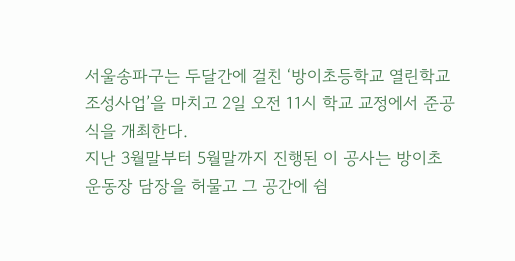서울송파구는 두달간에 걸친 ‘방이초등학교 열린학교 조성사업’을 마치고 2일 오전 11시 학교 교정에서 준공식을 개최한다.
지난 3월말부터 5월말까지 진행된 이 공사는 방이초 운동장 담장을 허물고 그 공간에 쉼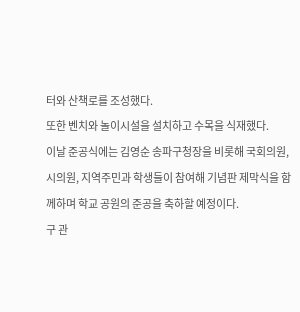터와 산책로를 조성했다.
또한 벤치와 놀이시설을 설치하고 수목을 식재했다.
이날 준공식에는 김영순 송파구청장을 비롯해 국회의원, 시의원, 지역주민과 학생들이 참여해 기념판 제막식을 함께하며 학교 공원의 준공을 축하할 예정이다.
구 관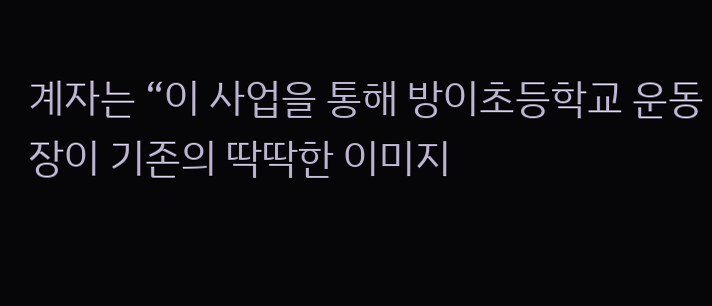계자는 “이 사업을 통해 방이초등학교 운동장이 기존의 딱딱한 이미지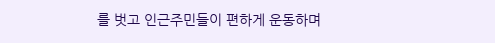를 벗고 인근주민들이 편하게 운동하며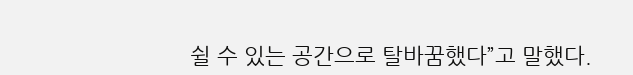쉴 수 있는 공간으로 탈바꿈했다”고 말했다.